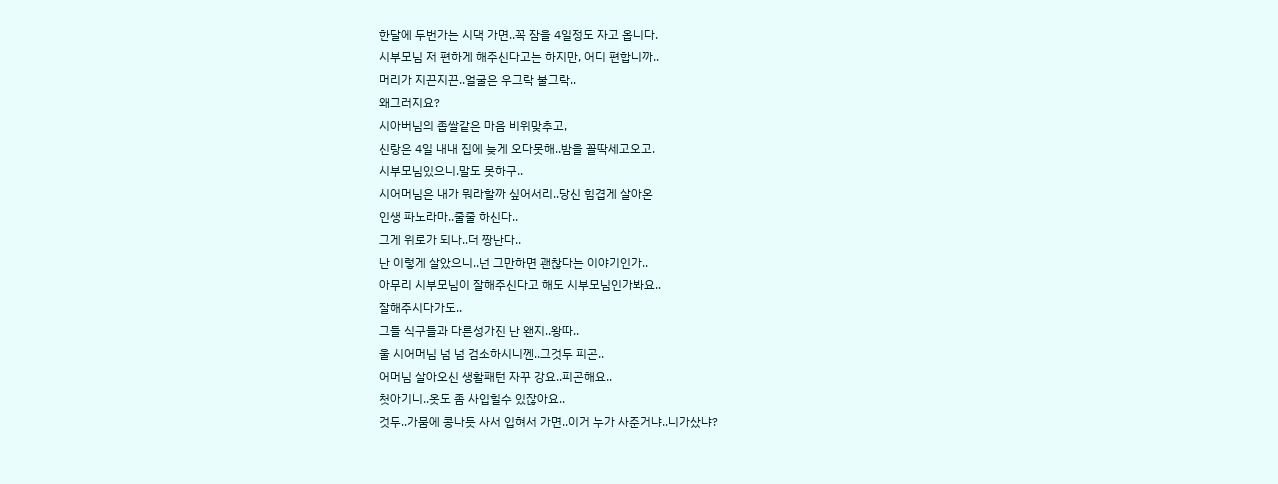한달에 두번가는 시댁 가면..꼭 잠을 4일정도 자고 옵니다.
시부모님 저 편하게 해주신다고는 하지만, 어디 편합니까..
머리가 지끈지끈..얼굴은 우그락 불그락..
왜그러지요?
시아버님의 좁쌀같은 마음 비위맞추고,
신랑은 4일 내내 집에 늦게 오다못해..밤을 꼴딱세고오고.
시부모님있으니.말도 못하구..
시어머님은 내가 뭐라할까 싶어서리..당신 힘겹게 살아온
인생 파노라마..줄줄 하신다..
그게 위로가 되나..더 짱난다..
난 이렇게 살았으니..넌 그만하면 괜찮다는 이야기인가..
아무리 시부모님이 잘해주신다고 해도 시부모님인가봐요..
잘해주시다가도..
그들 식구들과 다른성가진 난 왠지..왕따..
울 시어머님 넘 넘 검소하시니껜..그것두 피곤..
어머님 살아오신 생활패턴 자꾸 강요..피곤해요..
첫아기니..옷도 좀 사입힐수 있잖아요..
것두..가뭄에 콩나듯 사서 입혀서 가면..이거 누가 사준거냐..니가샀냐?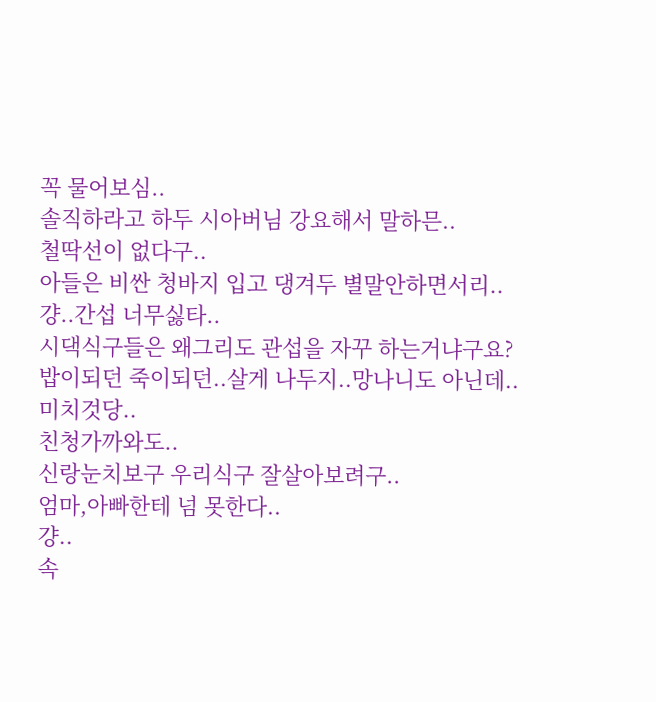꼭 물어보심..
솔직하라고 하두 시아버님 강요해서 말하믄..
철딱선이 없다구..
아들은 비싼 청바지 입고 댕겨두 별말안하면서리..
걍..간섭 너무싫타..
시댁식구들은 왜그리도 관섭을 자꾸 하는거냐구요?
밥이되던 죽이되던..살게 나두지..망나니도 아닌데..
미치것당..
친청가까와도..
신랑눈치보구 우리식구 잘살아보려구..
엄마,아빠한테 넘 못한다..
걍..
속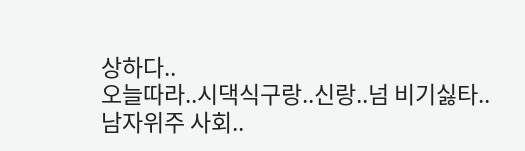상하다..
오늘따라..시댁식구랑..신랑..넘 비기싫타..
남자위주 사회..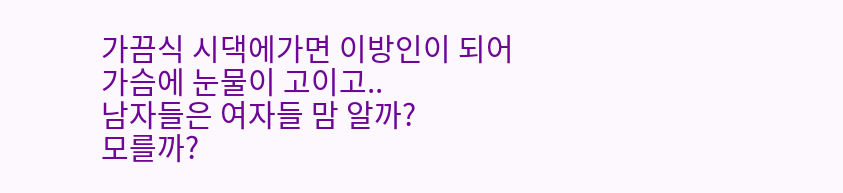가끔식 시댁에가면 이방인이 되어 가슴에 눈물이 고이고..
남자들은 여자들 맘 알까?
모를까?